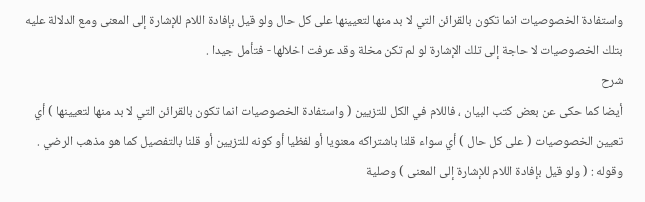واستفادة الخصوصيات انما تكون بالقرائن التي لا بد منها لتعيينها على كل حال ولو قيل بإفادة اللام للإشارة إلى المعنى ومع الدلالة عليه بتلك الخصوصيات لا حاجة إلى تلك الإشارة لو لم تكن مخلة وقد عرفت اخلالها - فتأمل جيدا .
شرح
أيضا كما حكى عن بعض كتب البيان ، فاللام في الكل للتزيين ( واستفادة الخصوصيات انما تكون بالقرائن التي لا بد منها لتعيينها ) أي تعيين الخصوصيات ( على كل حال ) أي سواء قلنا باشتراكه معنويا أو لفظيا أو كونه للتزيين أو قلنا بالتفصيل كما هو مذهب الرضي .
وقوله : ( ولو قيل بإفادة اللام للإشارة إلى المعنى ) وصلية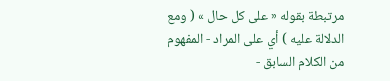مرتبطة بقوله « على كل حال » ( ومع الدلالة عليه ) أي على المراد - المفهوم من الكلام السابق -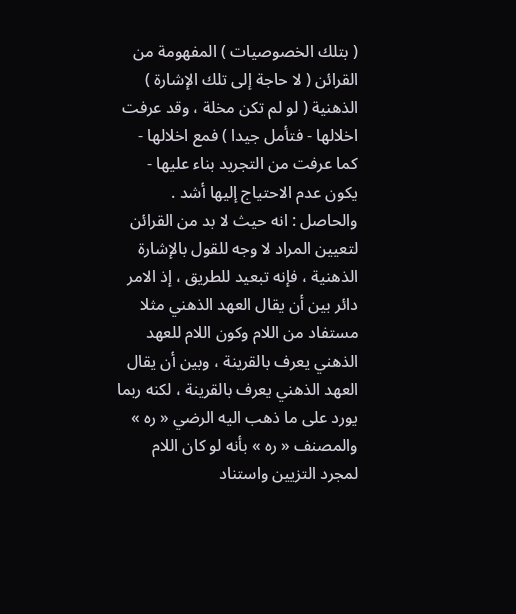( بتلك الخصوصيات ) المفهومة من القرائن ( لا حاجة إلى تلك الإشارة ) الذهنية ( لو لم تكن مخلة ، وقد عرفت اخلالها - فتأمل جيدا ) فمع اخلالها - كما عرفت من التجريد بناء عليها - يكون عدم الاحتياج إليها أشد .
والحاصل : انه حيث لا بد من القرائن لتعيين المراد لا وجه للقول بالإشارة الذهنية ، فإنه تبعيد للطريق ، إذ الامر دائر بين أن يقال العهد الذهني مثلا مستفاد من اللام وكون اللام للعهد الذهني يعرف بالقرينة ، وبين أن يقال العهد الذهني يعرف بالقرينة ، لكنه ربما يورد على ما ذهب اليه الرضي « ره » والمصنف « ره » بأنه لو كان اللام لمجرد التزيين واستناد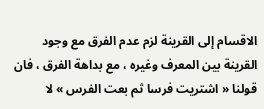الاقسام إلى القرينة لزم عدم الفرق مع وجود القرينة بين المعرف وغيره ، مع بداهة الفرق ، فان قولنا « اشتريت فرسا ثم بعت الفرس » لا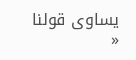يساوى قولنا «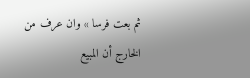ثم بعت فرسا » وان عرف من الخارج أن المبيع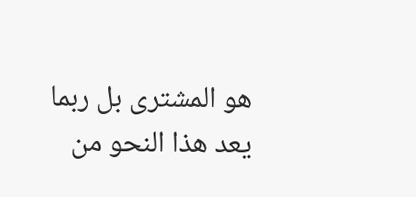هو المشترى بل ربما يعد هذا النحو من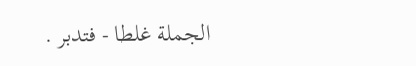الجملة غلطا - فتدبر .